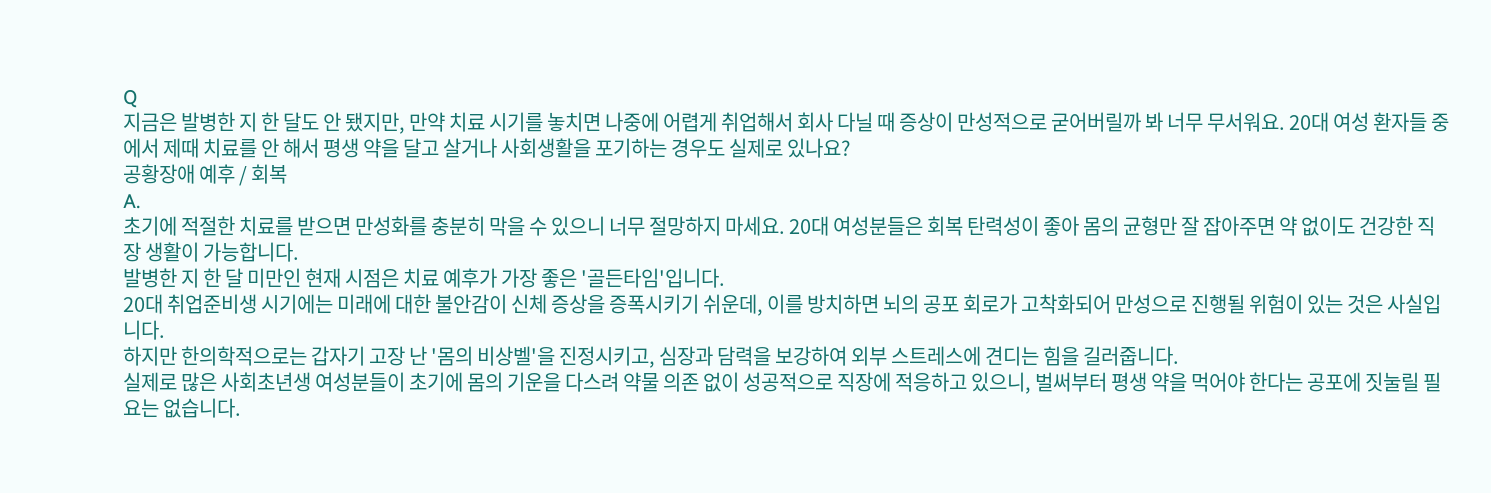Q
지금은 발병한 지 한 달도 안 됐지만, 만약 치료 시기를 놓치면 나중에 어렵게 취업해서 회사 다닐 때 증상이 만성적으로 굳어버릴까 봐 너무 무서워요. 20대 여성 환자들 중에서 제때 치료를 안 해서 평생 약을 달고 살거나 사회생활을 포기하는 경우도 실제로 있나요?
공황장애 예후 / 회복
A.
초기에 적절한 치료를 받으면 만성화를 충분히 막을 수 있으니 너무 절망하지 마세요. 20대 여성분들은 회복 탄력성이 좋아 몸의 균형만 잘 잡아주면 약 없이도 건강한 직장 생활이 가능합니다.
발병한 지 한 달 미만인 현재 시점은 치료 예후가 가장 좋은 '골든타임'입니다.
20대 취업준비생 시기에는 미래에 대한 불안감이 신체 증상을 증폭시키기 쉬운데, 이를 방치하면 뇌의 공포 회로가 고착화되어 만성으로 진행될 위험이 있는 것은 사실입니다.
하지만 한의학적으로는 갑자기 고장 난 '몸의 비상벨'을 진정시키고, 심장과 담력을 보강하여 외부 스트레스에 견디는 힘을 길러줍니다.
실제로 많은 사회초년생 여성분들이 초기에 몸의 기운을 다스려 약물 의존 없이 성공적으로 직장에 적응하고 있으니, 벌써부터 평생 약을 먹어야 한다는 공포에 짓눌릴 필요는 없습니다.